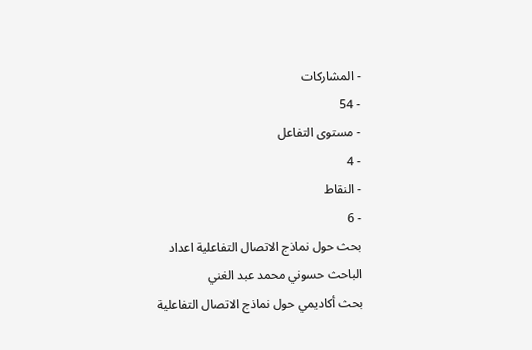- المشاركات
- 54
- مستوى التفاعل
- 4
- النقاط
- 6
بحث حول نماذج الاتصال التفاعلية اعداد الباحث حسوني محمد عبد الغني
بحث أكاديمي حول نماذج الاتصال التفاعلية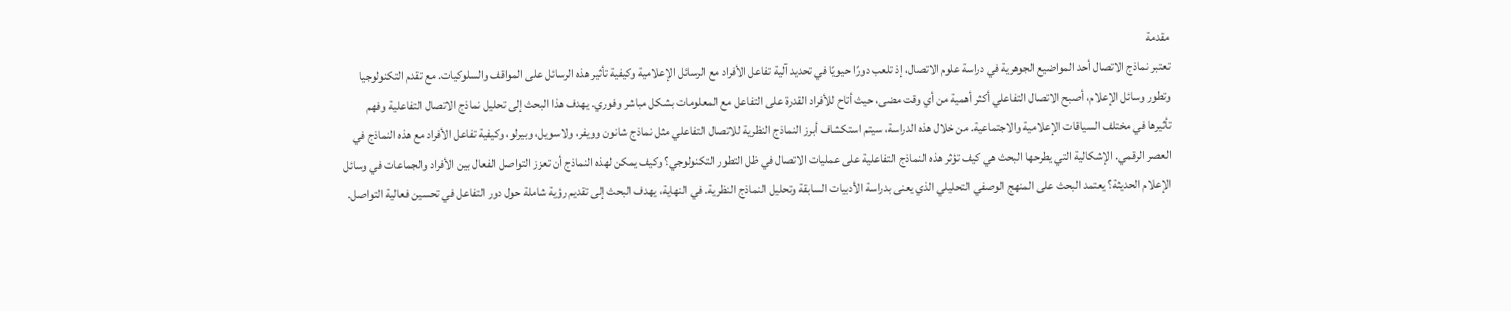مقدمة
تعتبر نماذج الاتصال أحد المواضيع الجوهرية في دراسة علوم الاتصال، إذ تلعب دورًا حيويًا في تحديد آلية تفاعل الأفراد مع الرسائل الإعلامية وكيفية تأثير هذه الرسائل على المواقف والسلوكيات. مع تقدم التكنولوجيا وتطور وسائل الإعلام، أصبح الاتصال التفاعلي أكثر أهمية من أي وقت مضى، حيث أتاح للأفراد القدرة على التفاعل مع المعلومات بشكل مباشر وفوري. يهدف هذا البحث إلى تحليل نماذج الاتصال التفاعلية وفهم تأثيرها في مختلف السياقات الإعلامية والاجتماعية. من خلال هذه الدراسة، سيتم استكشاف أبرز النماذج النظرية للاتصال التفاعلي مثل نماذج شانون وويفر، ولاسويل، وبيرلو، وكيفية تفاعل الأفراد مع هذه النماذج في العصر الرقمي. الإشكالية التي يطرحها البحث هي كيف تؤثر هذه النماذج التفاعلية على عمليات الاتصال في ظل التطور التكنولوجي؟ وكيف يمكن لهذه النماذج أن تعزز التواصل الفعال بين الأفراد والجماعات في وسائل الإعلام الحديثة؟ يعتمد البحث على المنهج الوصفي التحليلي الذي يعنى بدراسة الأدبيات السابقة وتحليل النماذج النظرية. في النهاية، يهدف البحث إلى تقديم رؤية شاملة حول دور التفاعل في تحسين فعالية التواصل.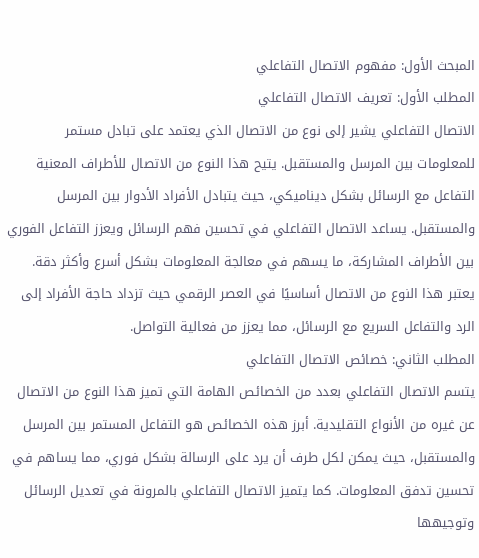المبحث الأول: مفهوم الاتصال التفاعلي
المطلب الأول: تعريف الاتصال التفاعلي
الاتصال التفاعلي يشير إلى نوع من الاتصال الذي يعتمد على تبادل مستمر للمعلومات بين المرسل والمستقبل. يتيح هذا النوع من الاتصال للأطراف المعنية التفاعل مع الرسائل بشكل ديناميكي، حيث يتبادل الأفراد الأدوار بين المرسل والمستقبل. يساعد الاتصال التفاعلي في تحسين فهم الرسائل ويعزز التفاعل الفوري بين الأطراف المشاركة، ما يسهم في معالجة المعلومات بشكل أسرع وأكثر دقة. يعتبر هذا النوع من الاتصال أساسيًا في العصر الرقمي حيث تزداد حاجة الأفراد إلى الرد والتفاعل السريع مع الرسائل، مما يعزز من فعالية التواصل.
المطلب الثاني: خصائص الاتصال التفاعلي
يتسم الاتصال التفاعلي بعدد من الخصائص الهامة التي تميز هذا النوع من الاتصال عن غيره من الأنواع التقليدية. أبرز هذه الخصائص هو التفاعل المستمر بين المرسل والمستقبل، حيث يمكن لكل طرف أن يرد على الرسالة بشكل فوري، مما يساهم في تحسين تدفق المعلومات. كما يتميز الاتصال التفاعلي بالمرونة في تعديل الرسائل وتوجيهها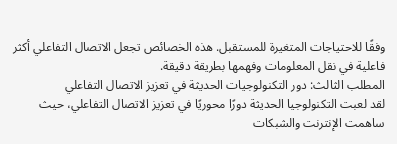وفقًا للاحتياجات المتغيرة للمستقبل. هذه الخصائص تجعل الاتصال التفاعلي أكثر فاعلية في نقل المعلومات وفهمها بطريقة دقيقة.
المطلب الثالث: دور التكنولوجيات الحديثة في تعزيز الاتصال التفاعلي
لقد لعبت التكنولوجيا الحديثة دورًا محوريًا في تعزيز الاتصال التفاعلي، حيث ساهمت الإنترنت والشبكات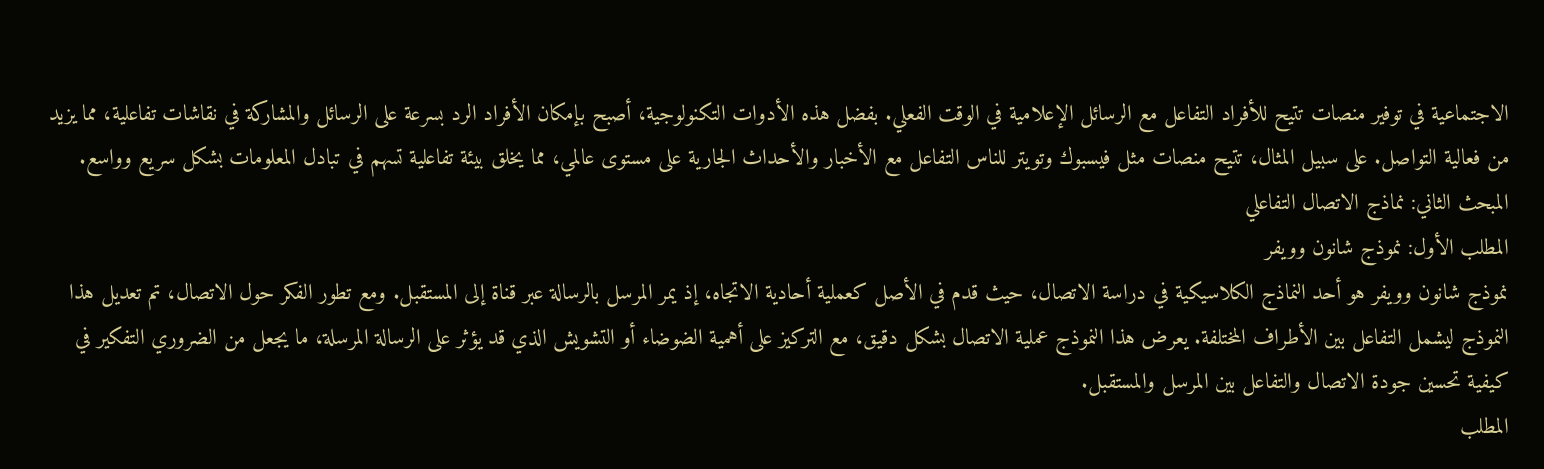الاجتماعية في توفير منصات تتيح للأفراد التفاعل مع الرسائل الإعلامية في الوقت الفعلي. بفضل هذه الأدوات التكنولوجية، أصبح بإمكان الأفراد الرد بسرعة على الرسائل والمشاركة في نقاشات تفاعلية، مما يزيد من فعالية التواصل. على سبيل المثال، تتيح منصات مثل فيسبوك وتويتر للناس التفاعل مع الأخبار والأحداث الجارية على مستوى عالمي، مما يخلق بيئة تفاعلية تسهم في تبادل المعلومات بشكل سريع وواسع.
المبحث الثاني: نماذج الاتصال التفاعلي
المطلب الأول: نموذج شانون وويفر
نموذج شانون وويفر هو أحد النماذج الكلاسيكية في دراسة الاتصال، حيث قدم في الأصل كعملية أحادية الاتجاه، إذ يمر المرسل بالرسالة عبر قناة إلى المستقبل. ومع تطور الفكر حول الاتصال، تم تعديل هذا النموذج ليشمل التفاعل بين الأطراف المختلفة. يعرض هذا النموذج عملية الاتصال بشكل دقيق، مع التركيز على أهمية الضوضاء أو التشويش الذي قد يؤثر على الرسالة المرسلة، ما يجعل من الضروري التفكير في كيفية تحسين جودة الاتصال والتفاعل بين المرسل والمستقبل.
المطلب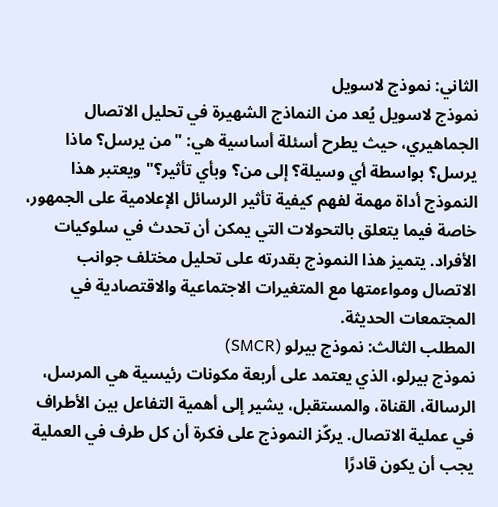الثاني: نموذج لاسويل
نموذج لاسويل يُعد من النماذج الشهيرة في تحليل الاتصال الجماهيري، حيث يطرح أسئلة أساسية هي: "من يرسل؟ ماذا يرسل؟ بواسطة أي وسيلة؟ إلى من؟ وبأي تأثير؟" ويعتبر هذا النموذج أداة مهمة لفهم كيفية تأثير الرسائل الإعلامية على الجمهور، خاصة فيما يتعلق بالتحولات التي يمكن أن تحدث في سلوكيات الأفراد. يتميز هذا النموذج بقدرته على تحليل مختلف جوانب الاتصال ومواءمتها مع المتغيرات الاجتماعية والاقتصادية في المجتمعات الحديثة.
المطلب الثالث: نموذج بيرلو (SMCR)
نموذج بيرلو، الذي يعتمد على أربعة مكونات رئيسية هي المرسل، الرسالة، القناة، والمستقبل، يشير إلى أهمية التفاعل بين الأطراف في عملية الاتصال. يركّز النموذج على فكرة أن كل طرف في العملية يجب أن يكون قادرًا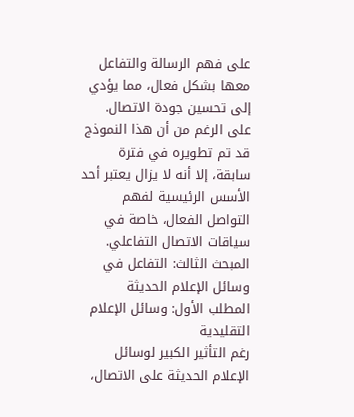على فهم الرسالة والتفاعل معها بشكل فعال، مما يؤدي إلى تحسين جودة الاتصال. على الرغم من أن هذا النموذج قد تم تطويره في فترة سابقة، إلا أنه لا يزال يعتبر أحد الأسس الرئيسية لفهم التواصل الفعال، خاصة في سياقات الاتصال التفاعلي.
المبحث الثالث: التفاعل في وسائل الإعلام الحديثة
المطلب الأول: وسائل الإعلام التقليدية
رغم التأثير الكبير لوسائل الإعلام الحديثة على الاتصال،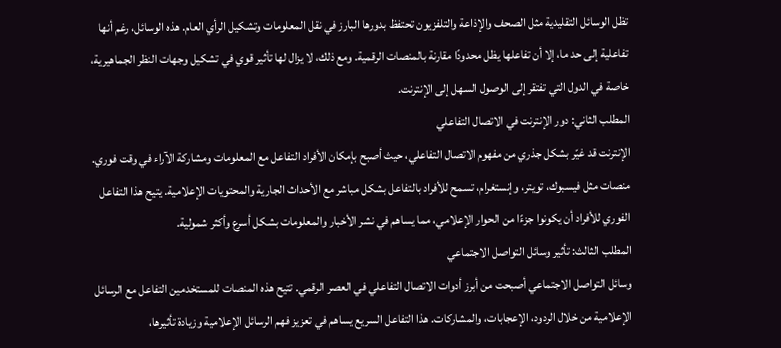تظل الوسائل التقليدية مثل الصحف والإذاعة والتلفزيون تحتفظ بدورها البارز في نقل المعلومات وتشكيل الرأي العام. هذه الوسائل، رغم أنها تفاعلية إلى حد ما، إلا أن تفاعلها يظل محدودًا مقارنة بالمنصات الرقمية. ومع ذلك، لا يزال لها تأثير قوي في تشكيل وجهات النظر الجماهيرية، خاصة في الدول التي تفتقر إلى الوصول السهل إلى الإنترنت.
المطلب الثاني: دور الإنترنت في الاتصال التفاعلي
الإنترنت قد غيّر بشكل جذري من مفهوم الاتصال التفاعلي، حيث أصبح بإمكان الأفراد التفاعل مع المعلومات ومشاركة الآراء في وقت فوري. منصات مثل فيسبوك، تويتر، وإنستغرام، تسمح للأفراد بالتفاعل بشكل مباشر مع الأحداث الجارية والمحتويات الإعلامية. يتيح هذا التفاعل الفوري للأفراد أن يكونوا جزءًا من الحوار الإعلامي، مما يساهم في نشر الأخبار والمعلومات بشكل أسرع وأكثر شمولية.
المطلب الثالث: تأثير وسائل التواصل الاجتماعي
وسائل التواصل الاجتماعي أصبحت من أبرز أدوات الاتصال التفاعلي في العصر الرقمي. تتيح هذه المنصات للمستخدمين التفاعل مع الرسائل الإعلامية من خلال الردود، الإعجابات، والمشاركات. هذا التفاعل السريع يساهم في تعزيز فهم الرسائل الإعلامية وزيادة تأثيرها،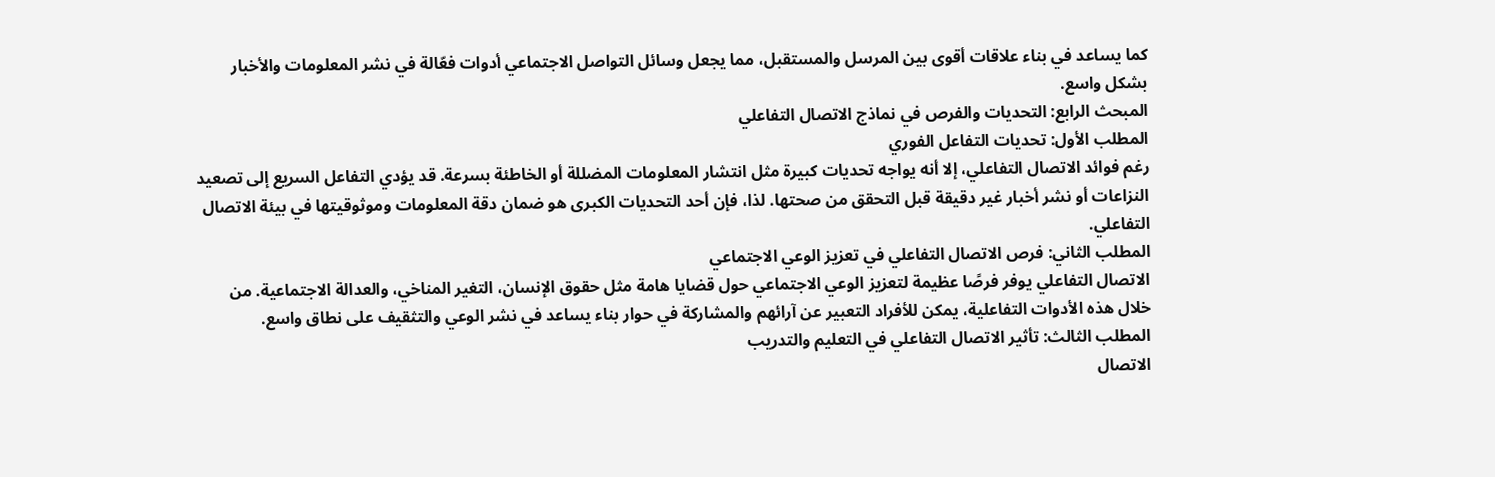كما يساعد في بناء علاقات أقوى بين المرسل والمستقبل، مما يجعل وسائل التواصل الاجتماعي أدوات فعّالة في نشر المعلومات والأخبار بشكل واسع.
المبحث الرابع: التحديات والفرص في نماذج الاتصال التفاعلي
المطلب الأول: تحديات التفاعل الفوري
رغم فوائد الاتصال التفاعلي، إلا أنه يواجه تحديات كبيرة مثل انتشار المعلومات المضللة أو الخاطئة بسرعة. قد يؤدي التفاعل السريع إلى تصعيد النزاعات أو نشر أخبار غير دقيقة قبل التحقق من صحتها. لذا، فإن أحد التحديات الكبرى هو ضمان دقة المعلومات وموثوقيتها في بيئة الاتصال التفاعلي.
المطلب الثاني: فرص الاتصال التفاعلي في تعزيز الوعي الاجتماعي
الاتصال التفاعلي يوفر فرصًا عظيمة لتعزيز الوعي الاجتماعي حول قضايا هامة مثل حقوق الإنسان، التغير المناخي، والعدالة الاجتماعية. من خلال هذه الأدوات التفاعلية، يمكن للأفراد التعبير عن آرائهم والمشاركة في حوار بناء يساعد في نشر الوعي والتثقيف على نطاق واسع.
المطلب الثالث: تأثير الاتصال التفاعلي في التعليم والتدريب
الاتصال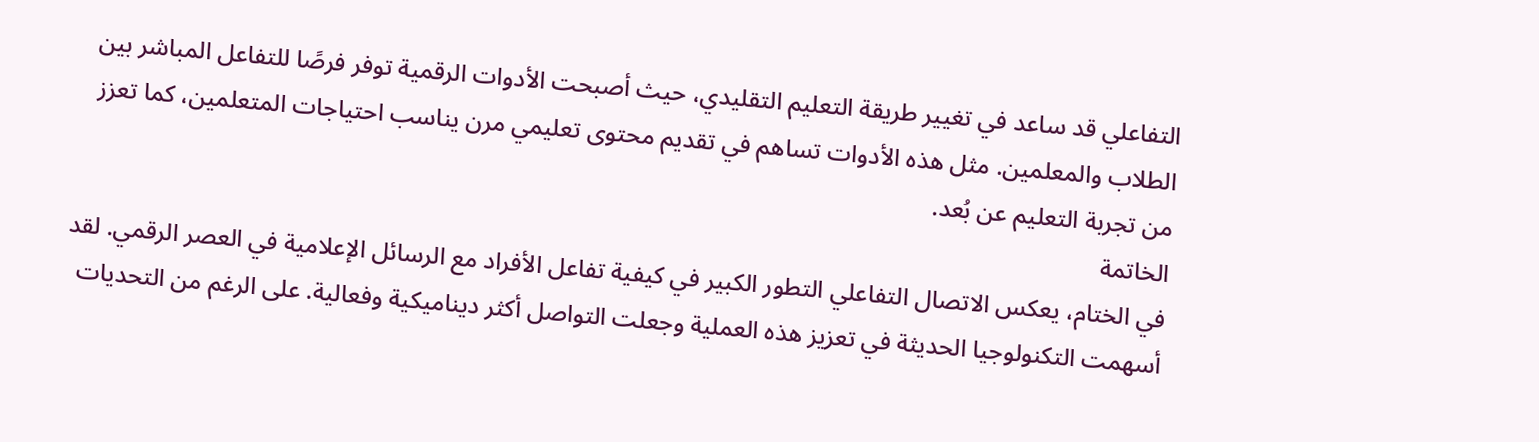التفاعلي قد ساعد في تغيير طريقة التعليم التقليدي، حيث أصبحت الأدوات الرقمية توفر فرصًا للتفاعل المباشر بين الطلاب والمعلمين. مثل هذه الأدوات تساهم في تقديم محتوى تعليمي مرن يناسب احتياجات المتعلمين، كما تعزز من تجربة التعليم عن بُعد.
الخاتمة
في الختام، يعكس الاتصال التفاعلي التطور الكبير في كيفية تفاعل الأفراد مع الرسائل الإعلامية في العصر الرقمي. لقد أسهمت التكنولوجيا الحديثة في تعزيز هذه العملية وجعلت التواصل أكثر ديناميكية وفعالية. على الرغم من التحديات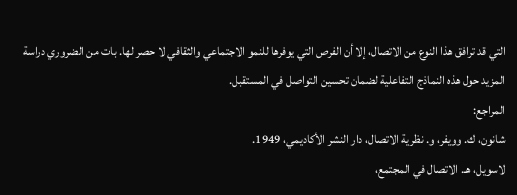التي قد ترافق هذا النوع من الاتصال، إلا أن الفرص التي يوفرها للنمو الاجتماعي والثقافي لا حصر لها. بات من الضروري دراسة المزيد حول هذه النماذج التفاعلية لضمان تحسين التواصل في المستقبل.
المراجع:
شانون، ك. وويفر، و. نظرية الاتصال، دار النشر الأكاديمي، 1949.
لاسويل، هـ. الاتصال في المجتمع،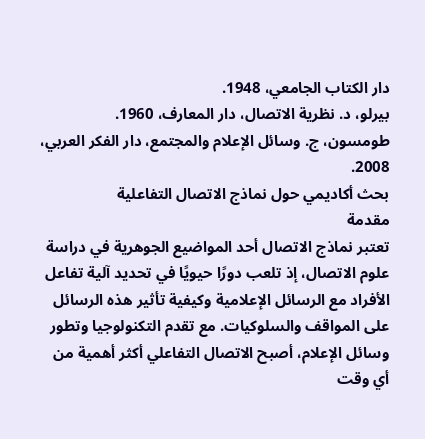دار الكتاب الجامعي، 1948.
بيرلو، د. نظرية الاتصال، دار المعارف، 1960.
طومسون، ج. وسائل الإعلام والمجتمع، دار الفكر العربي، 2008.
بحث أكاديمي حول نماذج الاتصال التفاعلية
مقدمة
تعتبر نماذج الاتصال أحد المواضيع الجوهرية في دراسة علوم الاتصال، إذ تلعب دورًا حيويًا في تحديد آلية تفاعل الأفراد مع الرسائل الإعلامية وكيفية تأثير هذه الرسائل على المواقف والسلوكيات. مع تقدم التكنولوجيا وتطور وسائل الإعلام، أصبح الاتصال التفاعلي أكثر أهمية من أي وقت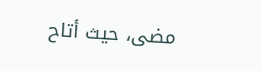مضى، حيث أتاح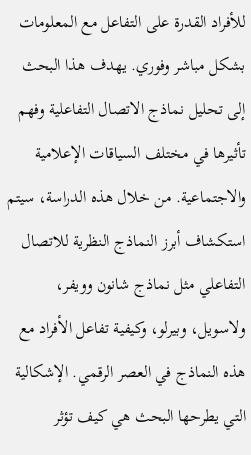للأفراد القدرة على التفاعل مع المعلومات بشكل مباشر وفوري. يهدف هذا البحث إلى تحليل نماذج الاتصال التفاعلية وفهم تأثيرها في مختلف السياقات الإعلامية والاجتماعية. من خلال هذه الدراسة، سيتم استكشاف أبرز النماذج النظرية للاتصال التفاعلي مثل نماذج شانون وويفر، ولاسويل، وبيرلو، وكيفية تفاعل الأفراد مع هذه النماذج في العصر الرقمي. الإشكالية التي يطرحها البحث هي كيف تؤثر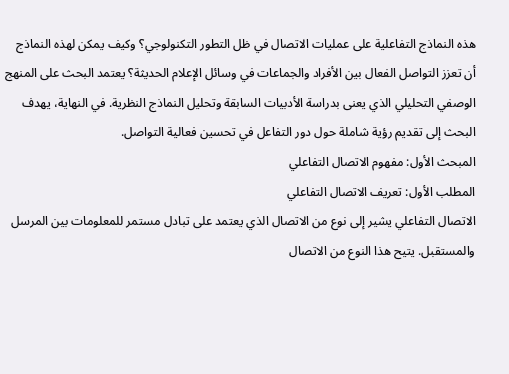هذه النماذج التفاعلية على عمليات الاتصال في ظل التطور التكنولوجي؟ وكيف يمكن لهذه النماذج أن تعزز التواصل الفعال بين الأفراد والجماعات في وسائل الإعلام الحديثة؟ يعتمد البحث على المنهج الوصفي التحليلي الذي يعنى بدراسة الأدبيات السابقة وتحليل النماذج النظرية. في النهاية، يهدف البحث إلى تقديم رؤية شاملة حول دور التفاعل في تحسين فعالية التواصل.
المبحث الأول: مفهوم الاتصال التفاعلي
المطلب الأول: تعريف الاتصال التفاعلي
الاتصال التفاعلي يشير إلى نوع من الاتصال الذي يعتمد على تبادل مستمر للمعلومات بين المرسل والمستقبل. يتيح هذا النوع من الاتصال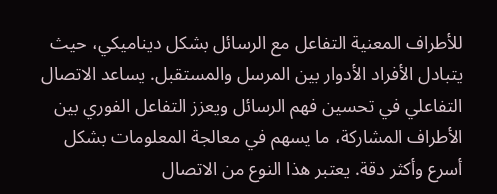للأطراف المعنية التفاعل مع الرسائل بشكل ديناميكي، حيث يتبادل الأفراد الأدوار بين المرسل والمستقبل. يساعد الاتصال التفاعلي في تحسين فهم الرسائل ويعزز التفاعل الفوري بين الأطراف المشاركة، ما يسهم في معالجة المعلومات بشكل أسرع وأكثر دقة. يعتبر هذا النوع من الاتصال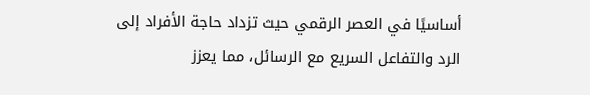أساسيًا في العصر الرقمي حيث تزداد حاجة الأفراد إلى الرد والتفاعل السريع مع الرسائل، مما يعزز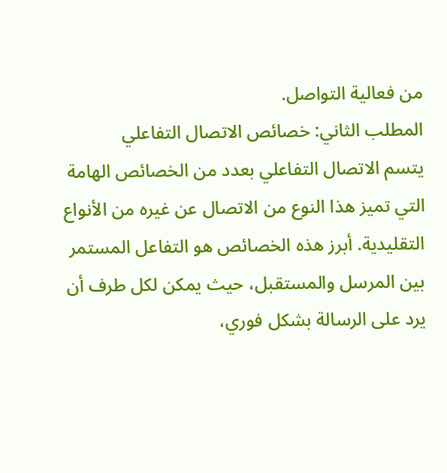من فعالية التواصل.
المطلب الثاني: خصائص الاتصال التفاعلي
يتسم الاتصال التفاعلي بعدد من الخصائص الهامة التي تميز هذا النوع من الاتصال عن غيره من الأنواع التقليدية. أبرز هذه الخصائص هو التفاعل المستمر بين المرسل والمستقبل، حيث يمكن لكل طرف أن يرد على الرسالة بشكل فوري،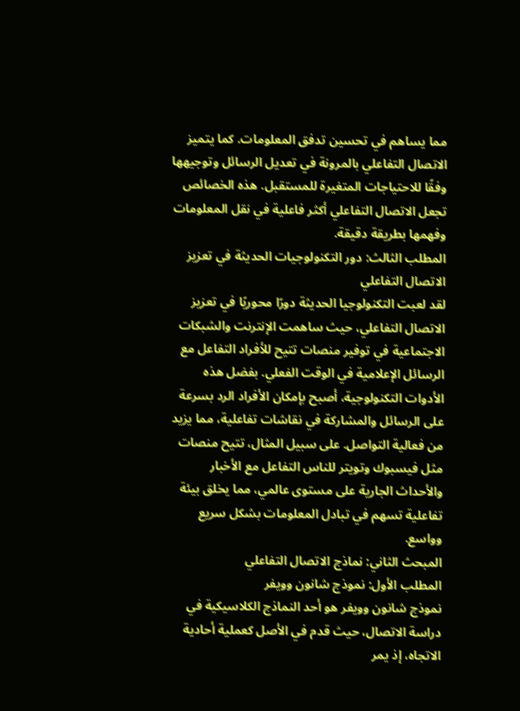مما يساهم في تحسين تدفق المعلومات. كما يتميز الاتصال التفاعلي بالمرونة في تعديل الرسائل وتوجيهها وفقًا للاحتياجات المتغيرة للمستقبل. هذه الخصائص تجعل الاتصال التفاعلي أكثر فاعلية في نقل المعلومات وفهمها بطريقة دقيقة.
المطلب الثالث: دور التكنولوجيات الحديثة في تعزيز الاتصال التفاعلي
لقد لعبت التكنولوجيا الحديثة دورًا محوريًا في تعزيز الاتصال التفاعلي، حيث ساهمت الإنترنت والشبكات الاجتماعية في توفير منصات تتيح للأفراد التفاعل مع الرسائل الإعلامية في الوقت الفعلي. بفضل هذه الأدوات التكنولوجية، أصبح بإمكان الأفراد الرد بسرعة على الرسائل والمشاركة في نقاشات تفاعلية، مما يزيد من فعالية التواصل. على سبيل المثال، تتيح منصات مثل فيسبوك وتويتر للناس التفاعل مع الأخبار والأحداث الجارية على مستوى عالمي، مما يخلق بيئة تفاعلية تسهم في تبادل المعلومات بشكل سريع وواسع.
المبحث الثاني: نماذج الاتصال التفاعلي
المطلب الأول: نموذج شانون وويفر
نموذج شانون وويفر هو أحد النماذج الكلاسيكية في دراسة الاتصال، حيث قدم في الأصل كعملية أحادية الاتجاه، إذ يمر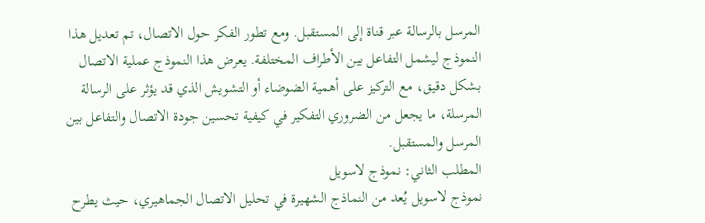المرسل بالرسالة عبر قناة إلى المستقبل. ومع تطور الفكر حول الاتصال، تم تعديل هذا النموذج ليشمل التفاعل بين الأطراف المختلفة. يعرض هذا النموذج عملية الاتصال بشكل دقيق، مع التركيز على أهمية الضوضاء أو التشويش الذي قد يؤثر على الرسالة المرسلة، ما يجعل من الضروري التفكير في كيفية تحسين جودة الاتصال والتفاعل بين المرسل والمستقبل.
المطلب الثاني: نموذج لاسويل
نموذج لاسويل يُعد من النماذج الشهيرة في تحليل الاتصال الجماهيري، حيث يطرح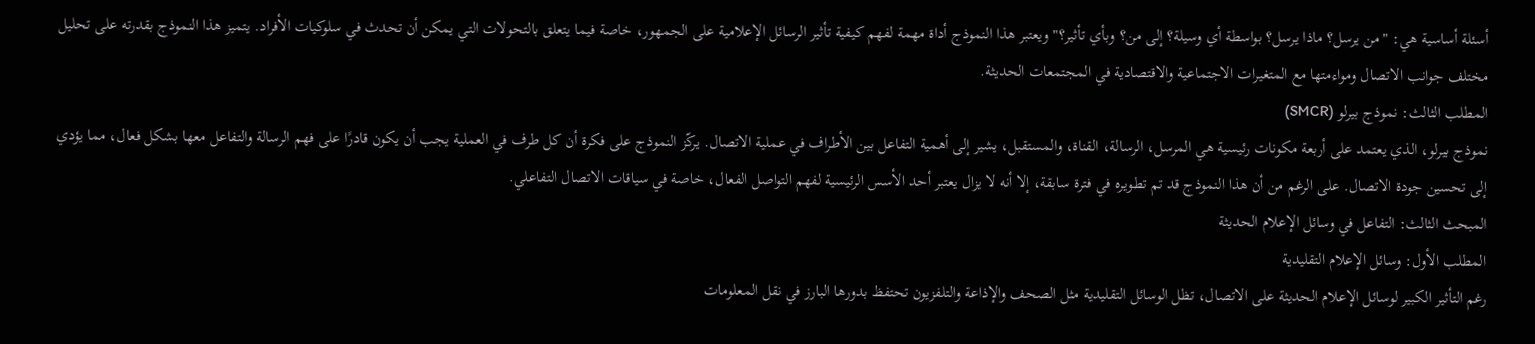أسئلة أساسية هي: "من يرسل؟ ماذا يرسل؟ بواسطة أي وسيلة؟ إلى من؟ وبأي تأثير؟" ويعتبر هذا النموذج أداة مهمة لفهم كيفية تأثير الرسائل الإعلامية على الجمهور، خاصة فيما يتعلق بالتحولات التي يمكن أن تحدث في سلوكيات الأفراد. يتميز هذا النموذج بقدرته على تحليل مختلف جوانب الاتصال ومواءمتها مع المتغيرات الاجتماعية والاقتصادية في المجتمعات الحديثة.
المطلب الثالث: نموذج بيرلو (SMCR)
نموذج بيرلو، الذي يعتمد على أربعة مكونات رئيسية هي المرسل، الرسالة، القناة، والمستقبل، يشير إلى أهمية التفاعل بين الأطراف في عملية الاتصال. يركّز النموذج على فكرة أن كل طرف في العملية يجب أن يكون قادرًا على فهم الرسالة والتفاعل معها بشكل فعال، مما يؤدي إلى تحسين جودة الاتصال. على الرغم من أن هذا النموذج قد تم تطويره في فترة سابقة، إلا أنه لا يزال يعتبر أحد الأسس الرئيسية لفهم التواصل الفعال، خاصة في سياقات الاتصال التفاعلي.
المبحث الثالث: التفاعل في وسائل الإعلام الحديثة
المطلب الأول: وسائل الإعلام التقليدية
رغم التأثير الكبير لوسائل الإعلام الحديثة على الاتصال، تظل الوسائل التقليدية مثل الصحف والإذاعة والتلفزيون تحتفظ بدورها البارز في نقل المعلومات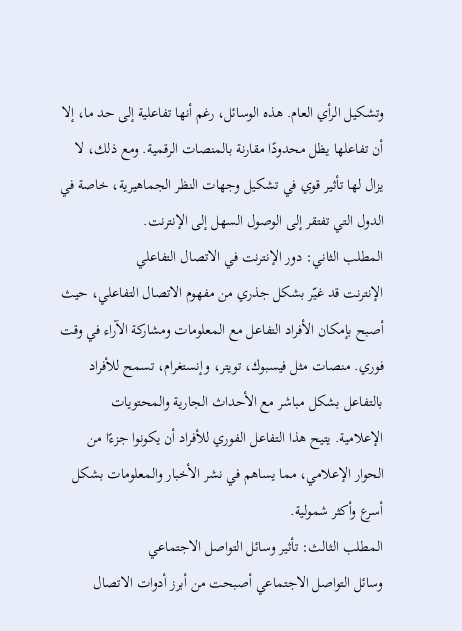وتشكيل الرأي العام. هذه الوسائل، رغم أنها تفاعلية إلى حد ما، إلا أن تفاعلها يظل محدودًا مقارنة بالمنصات الرقمية. ومع ذلك، لا يزال لها تأثير قوي في تشكيل وجهات النظر الجماهيرية، خاصة في الدول التي تفتقر إلى الوصول السهل إلى الإنترنت.
المطلب الثاني: دور الإنترنت في الاتصال التفاعلي
الإنترنت قد غيّر بشكل جذري من مفهوم الاتصال التفاعلي، حيث أصبح بإمكان الأفراد التفاعل مع المعلومات ومشاركة الآراء في وقت فوري. منصات مثل فيسبوك، تويتر، وإنستغرام، تسمح للأفراد بالتفاعل بشكل مباشر مع الأحداث الجارية والمحتويات الإعلامية. يتيح هذا التفاعل الفوري للأفراد أن يكونوا جزءًا من الحوار الإعلامي، مما يساهم في نشر الأخبار والمعلومات بشكل أسرع وأكثر شمولية.
المطلب الثالث: تأثير وسائل التواصل الاجتماعي
وسائل التواصل الاجتماعي أصبحت من أبرز أدوات الاتصال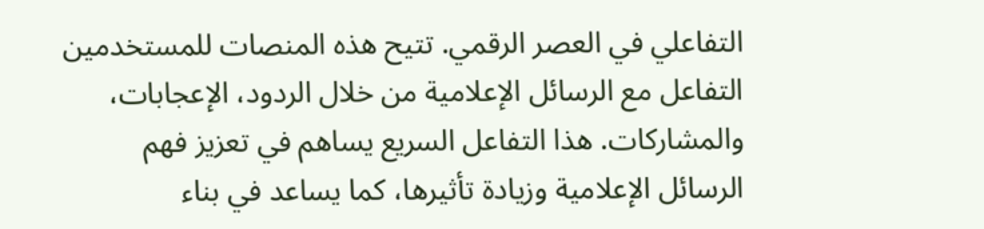التفاعلي في العصر الرقمي. تتيح هذه المنصات للمستخدمين التفاعل مع الرسائل الإعلامية من خلال الردود، الإعجابات، والمشاركات. هذا التفاعل السريع يساهم في تعزيز فهم الرسائل الإعلامية وزيادة تأثيرها، كما يساعد في بناء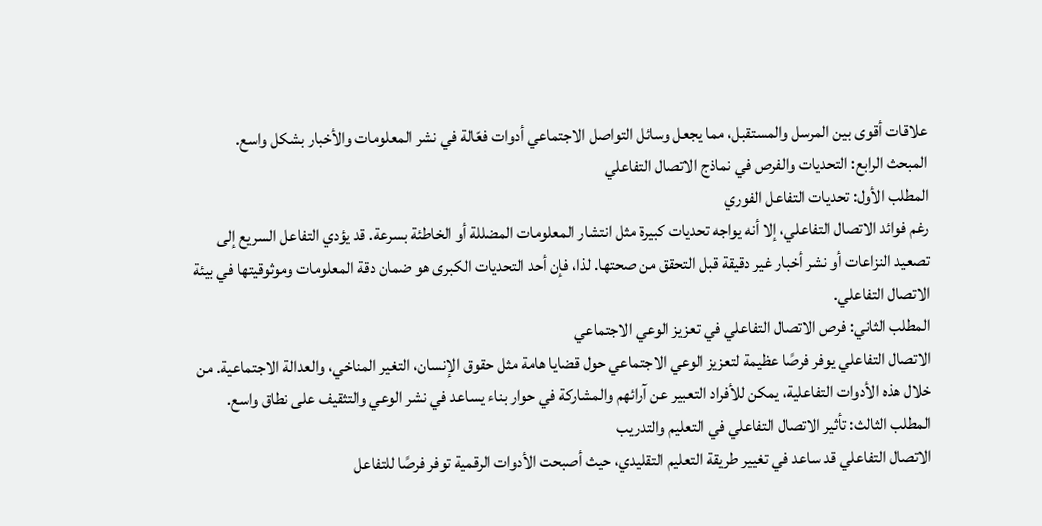علاقات أقوى بين المرسل والمستقبل، مما يجعل وسائل التواصل الاجتماعي أدوات فعّالة في نشر المعلومات والأخبار بشكل واسع.
المبحث الرابع: التحديات والفرص في نماذج الاتصال التفاعلي
المطلب الأول: تحديات التفاعل الفوري
رغم فوائد الاتصال التفاعلي، إلا أنه يواجه تحديات كبيرة مثل انتشار المعلومات المضللة أو الخاطئة بسرعة. قد يؤدي التفاعل السريع إلى تصعيد النزاعات أو نشر أخبار غير دقيقة قبل التحقق من صحتها. لذا، فإن أحد التحديات الكبرى هو ضمان دقة المعلومات وموثوقيتها في بيئة الاتصال التفاعلي.
المطلب الثاني: فرص الاتصال التفاعلي في تعزيز الوعي الاجتماعي
الاتصال التفاعلي يوفر فرصًا عظيمة لتعزيز الوعي الاجتماعي حول قضايا هامة مثل حقوق الإنسان، التغير المناخي، والعدالة الاجتماعية. من خلال هذه الأدوات التفاعلية، يمكن للأفراد التعبير عن آرائهم والمشاركة في حوار بناء يساعد في نشر الوعي والتثقيف على نطاق واسع.
المطلب الثالث: تأثير الاتصال التفاعلي في التعليم والتدريب
الاتصال التفاعلي قد ساعد في تغيير طريقة التعليم التقليدي، حيث أصبحت الأدوات الرقمية توفر فرصًا للتفاعل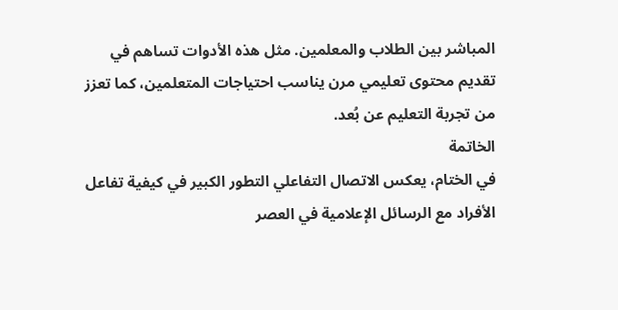المباشر بين الطلاب والمعلمين. مثل هذه الأدوات تساهم في تقديم محتوى تعليمي مرن يناسب احتياجات المتعلمين، كما تعزز من تجربة التعليم عن بُعد.
الخاتمة
في الختام، يعكس الاتصال التفاعلي التطور الكبير في كيفية تفاعل الأفراد مع الرسائل الإعلامية في العصر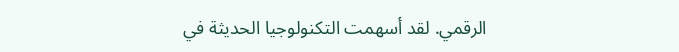الرقمي. لقد أسهمت التكنولوجيا الحديثة في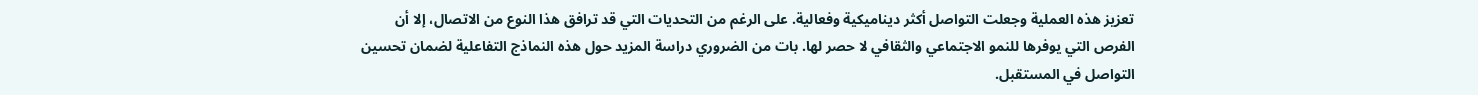تعزيز هذه العملية وجعلت التواصل أكثر ديناميكية وفعالية. على الرغم من التحديات التي قد ترافق هذا النوع من الاتصال، إلا أن الفرص التي يوفرها للنمو الاجتماعي والثقافي لا حصر لها. بات من الضروري دراسة المزيد حول هذه النماذج التفاعلية لضمان تحسين التواصل في المستقبل.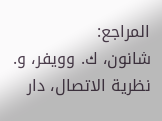المراجع:
شانون، ك. وويفر، و. نظرية الاتصال، دار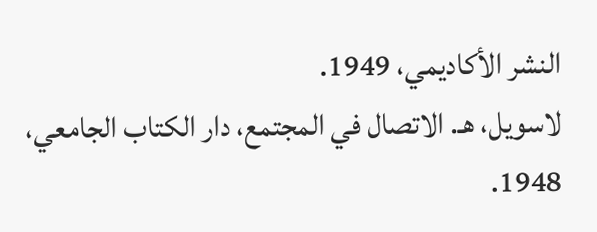النشر الأكاديمي، 1949.
لاسويل، هـ. الاتصال في المجتمع، دار الكتاب الجامعي، 1948.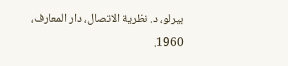بيرلو، د. نظرية الاتصال، دار المعارف، 1960.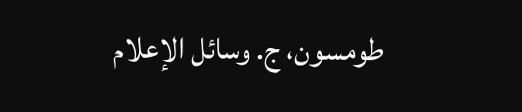طومسون، ج. وسائل الإعلام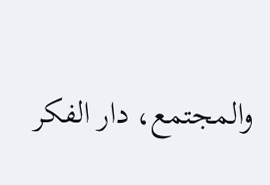والمجتمع، دار الفكر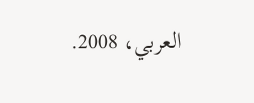العربي، 2008.